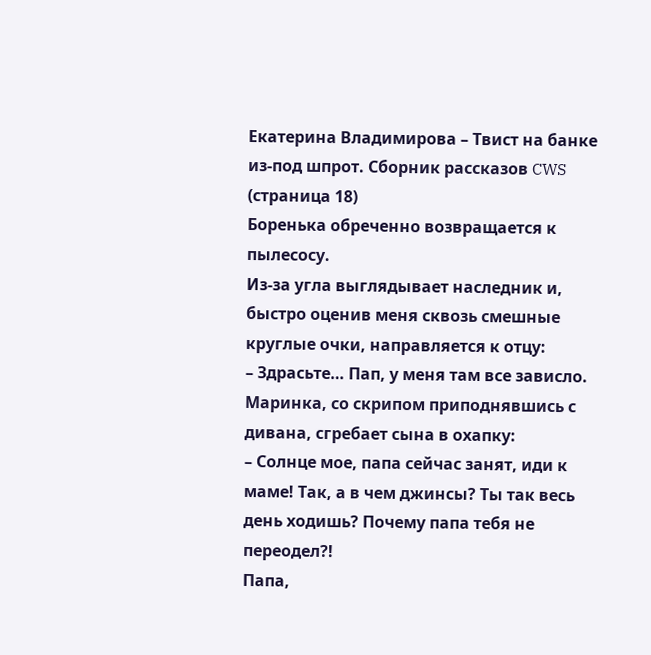Екатерина Владимирова – Твист на банке из-под шпрот. Сборник рассказов CWS (страница 18)
Боренька обреченно возвращается к пылесосу.
Из-за угла выглядывает наследник и, быстро оценив меня сквозь смешные круглые очки, направляется к отцу:
– Здрасьте… Пап, у меня там все зависло.
Маринка, со скрипом приподнявшись с дивана, сгребает сына в охапку:
– Солнце мое, папа сейчас занят, иди к маме! Так, а в чем джинсы? Ты так весь день ходишь? Почему папа тебя не переодел?!
Папа,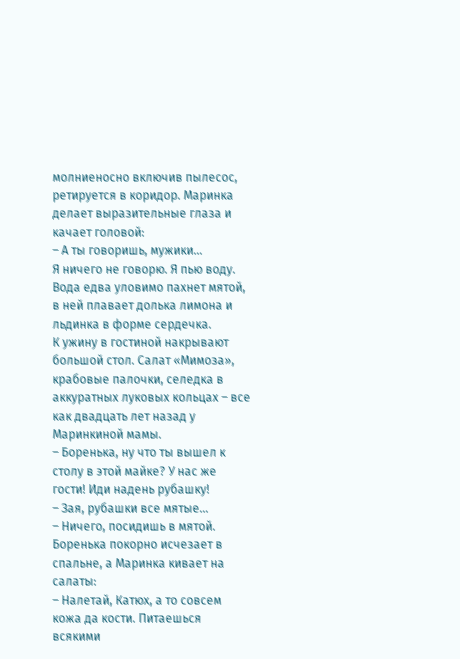молниеносно включив пылесос, ретируется в коридор. Маринка делает выразительные глаза и качает головой:
– А ты говоришь, мужики…
Я ничего не говорю. Я пью воду. Вода едва уловимо пахнет мятой, в ней плавает долька лимона и льдинка в форме сердечка.
К ужину в гостиной накрывают большой стол. Салат «Мимоза», крабовые палочки, селедка в аккуратных луковых кольцах – все как двадцать лет назад у Маринкиной мамы.
– Боренька, ну что ты вышел к столу в этой майке? У нас же гости! Иди надень рубашку!
– Зая, рубашки все мятые…
– Ничего, посидишь в мятой.
Боренька покорно исчезает в спальне, а Маринка кивает на салаты:
– Налетай, Катюх, а то совсем кожа да кости. Питаешься всякими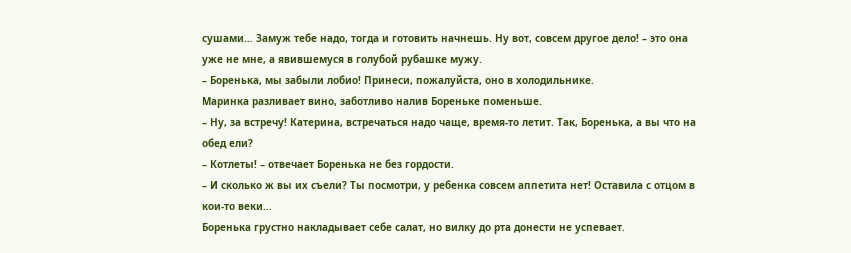сушами… Замуж тебе надо, тогда и готовить начнешь. Ну вот, совсем другое дело! – это она уже не мне, а явившемуся в голубой рубашке мужу.
– Боренька, мы забыли лобио! Принеси, пожалуйста, оно в холодильнике.
Маринка разливает вино, заботливо налив Бореньке поменьше.
– Ну, за встречу! Катерина, встречаться надо чаще, время-то летит. Так, Боренька, а вы что на обед ели?
– Котлеты! – отвечает Боренька не без гордости.
– И сколько ж вы их съели? Ты посмотри, у ребенка совсем аппетита нет! Оставила с отцом в кои-то веки…
Боренька грустно накладывает себе салат, но вилку до рта донести не успевает.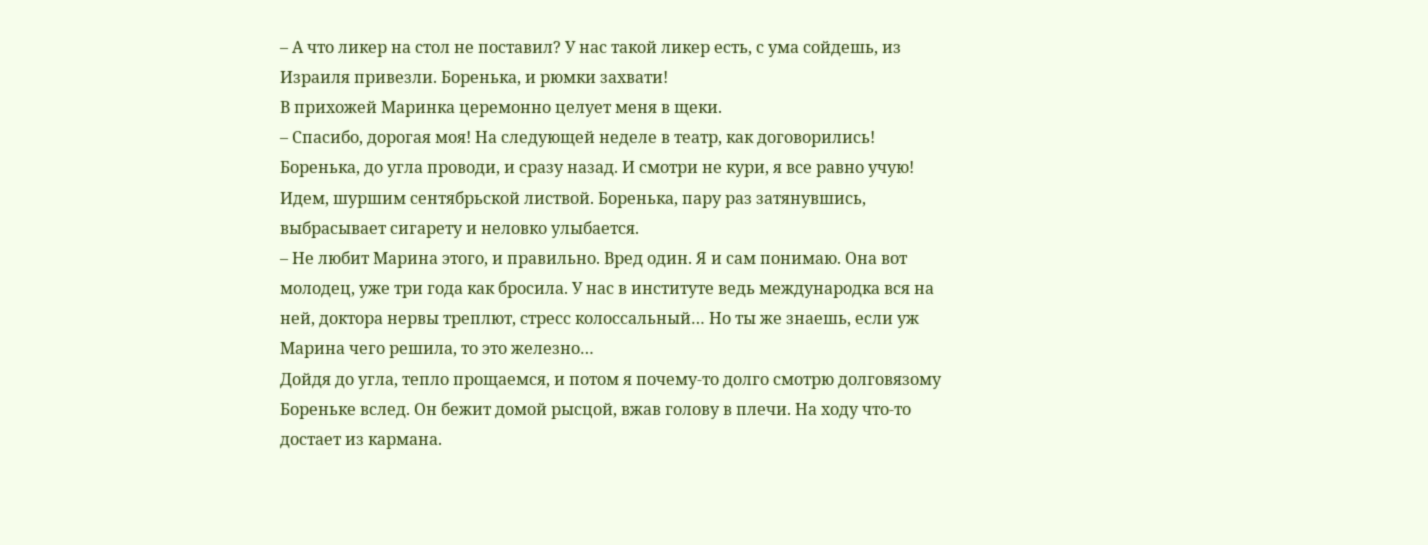– А что ликер на стол не поставил? У нас такой ликер есть, с ума сойдешь, из Израиля привезли. Боренька, и рюмки захвати!
В прихожей Маринка церемонно целует меня в щеки.
– Спасибо, дорогая моя! На следующей неделе в театр, как договорились! Боренька, до угла проводи, и сразу назад. И смотри не кури, я все равно учую!
Идем, шуршим сентябрьской листвой. Боренька, пару раз затянувшись, выбрасывает сигарету и неловко улыбается.
– Не любит Марина этого, и правильно. Вред один. Я и сам понимаю. Она вот молодец, уже три года как бросила. У нас в институте ведь международка вся на ней, доктора нервы треплют, стресс колоссальный… Но ты же знаешь, если уж Марина чего решила, то это железно…
Дойдя до угла, тепло прощаемся, и потом я почему-то долго смотрю долговязому Бореньке вслед. Он бежит домой рысцой, вжав голову в плечи. На ходу что-то достает из кармана.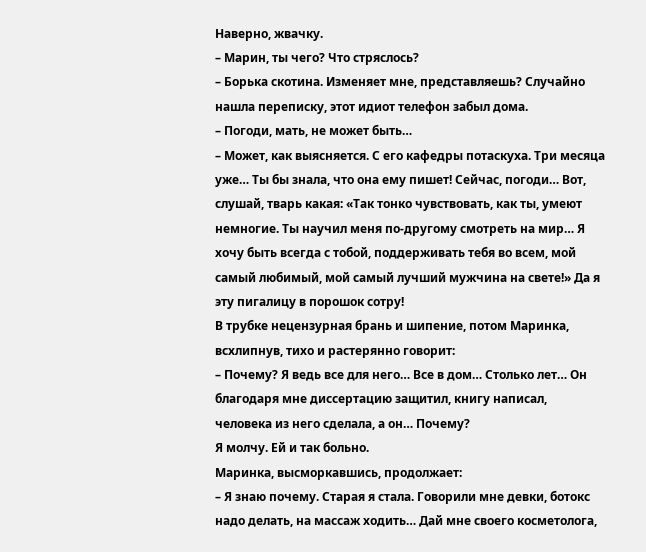Наверно, жвачку.
– Марин, ты чего? Что стряслось?
– Борька скотина. Изменяет мне, представляешь? Случайно нашла переписку, этот идиот телефон забыл дома.
– Погоди, мать, не может быть…
– Может, как выясняется. С его кафедры потаскуха. Три месяца уже… Ты бы знала, что она ему пишет! Сейчас, погоди… Вот, слушай, тварь какая: «Так тонко чувствовать, как ты, умеют немногие. Ты научил меня по-другому смотреть на мир… Я хочу быть всегда с тобой, поддерживать тебя во всем, мой самый любимый, мой самый лучший мужчина на свете!» Да я эту пигалицу в порошок сотру!
В трубке нецензурная брань и шипение, потом Маринка, всхлипнув, тихо и растерянно говорит:
– Почему? Я ведь все для него… Все в дом… Столько лет… Он благодаря мне диссертацию защитил, книгу написал, человека из него сделала, а он… Почему?
Я молчу. Ей и так больно.
Маринка, высморкавшись, продолжает:
– Я знаю почему. Старая я стала. Говорили мне девки, ботокс надо делать, на массаж ходить… Дай мне своего косметолога,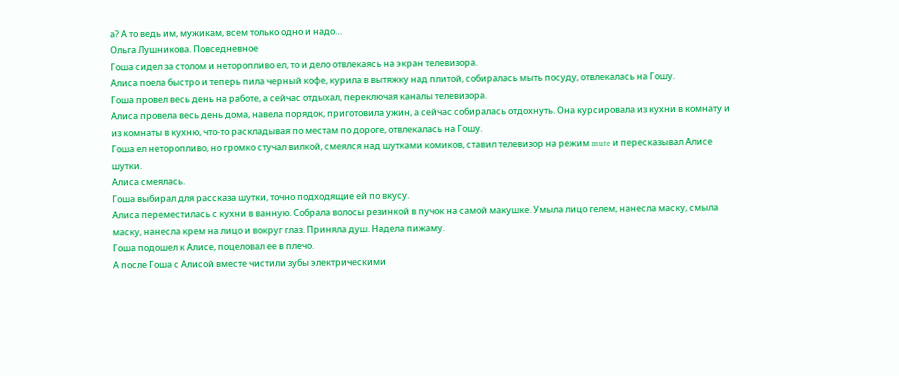а? А то ведь им, мужикам, всем только одно и надо…
Ольга Лушникова. Повседневное
Гоша сидел за столом и неторопливо ел, то и дело отвлекаясь на экран телевизора.
Алиса поела быстро и теперь пила черный кофе, курила в вытяжку над плитой, собиралась мыть посуду, отвлекалась на Гошу.
Гоша провел весь день на работе, а сейчас отдыхал, переключая каналы телевизора.
Алиса провела весь день дома, навела порядок, приготовила ужин, а сейчас собиралась отдохнуть. Она курсировала из кухни в комнату и из комнаты в кухню, что-то раскладывая по местам по дороге, отвлекалась на Гошу.
Гоша ел неторопливо, но громко стучал вилкой, смеялся над шутками комиков, ставил телевизор на режим mute и пересказывал Алисе шутки.
Алиса смеялась.
Гоша выбирал для рассказа шутки, точно подходящие ей по вкусу.
Алиса переместилась с кухни в ванную. Собрала волосы резинкой в пучок на самой макушке. Умыла лицо гелем, нанесла маску, смыла маску, нанесла крем на лицо и вокруг глаз. Приняла душ. Надела пижаму.
Гоша подошел к Алисе, поцеловал ее в плечо.
А после Гоша с Алисой вместе чистили зубы электрическими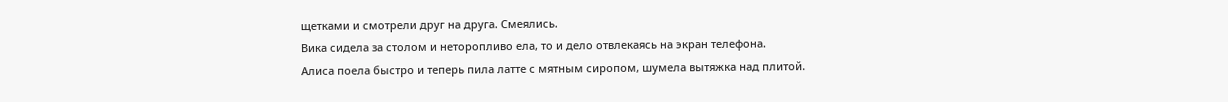щетками и смотрели друг на друга. Смеялись.
Вика сидела за столом и неторопливо ела, то и дело отвлекаясь на экран телефона.
Алиса поела быстро и теперь пила латте с мятным сиропом, шумела вытяжка над плитой.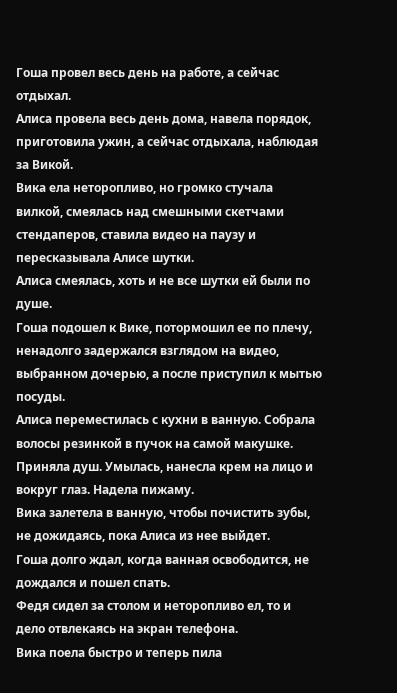Гоша провел весь день на работе, а сейчас отдыхал.
Алиса провела весь день дома, навела порядок, приготовила ужин, а сейчас отдыхала, наблюдая за Викой.
Вика ела неторопливо, но громко стучала вилкой, смеялась над смешными скетчами стендаперов, ставила видео на паузу и пересказывала Алисе шутки.
Алиса смеялась, хоть и не все шутки ей были по душе.
Гоша подошел к Вике, потормошил ее по плечу, ненадолго задержался взглядом на видео, выбранном дочерью, а после приступил к мытью посуды.
Алиса переместилась с кухни в ванную. Собрала волосы резинкой в пучок на самой макушке. Приняла душ. Умылась, нанесла крем на лицо и вокруг глаз. Надела пижаму.
Вика залетела в ванную, чтобы почистить зубы, не дожидаясь, пока Алиса из нее выйдет.
Гоша долго ждал, когда ванная освободится, не дождался и пошел спать.
Федя сидел за столом и неторопливо ел, то и дело отвлекаясь на экран телефона.
Вика поела быстро и теперь пила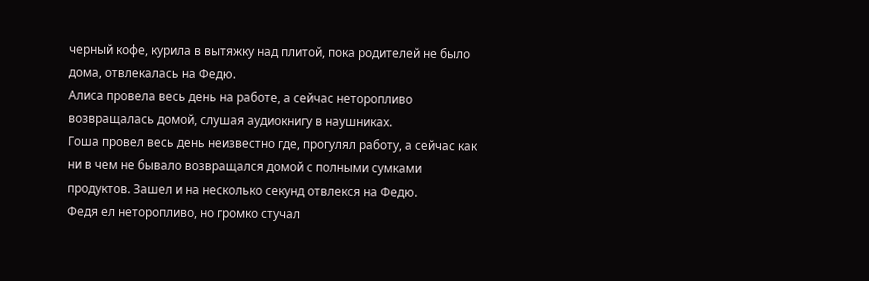черный кофе, курила в вытяжку над плитой, пока родителей не было дома, отвлекалась на Федю.
Алиса провела весь день на работе, а сейчас неторопливо возвращалась домой, слушая аудиокнигу в наушниках.
Гоша провел весь день неизвестно где, прогулял работу, а сейчас как ни в чем не бывало возвращался домой с полными сумками продуктов. Зашел и на несколько секунд отвлекся на Федю.
Федя ел неторопливо, но громко стучал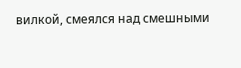вилкой, смеялся над смешными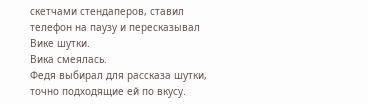скетчами стендаперов, ставил телефон на паузу и пересказывал Вике шутки.
Вика смеялась.
Федя выбирал для рассказа шутки, точно подходящие ей по вкусу.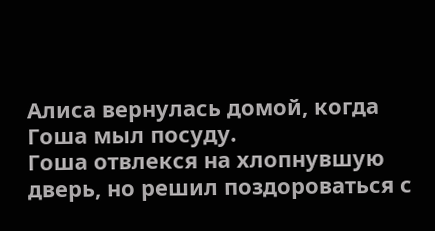Алиса вернулась домой, когда Гоша мыл посуду.
Гоша отвлекся на хлопнувшую дверь, но решил поздороваться с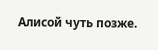Алисой чуть позже.